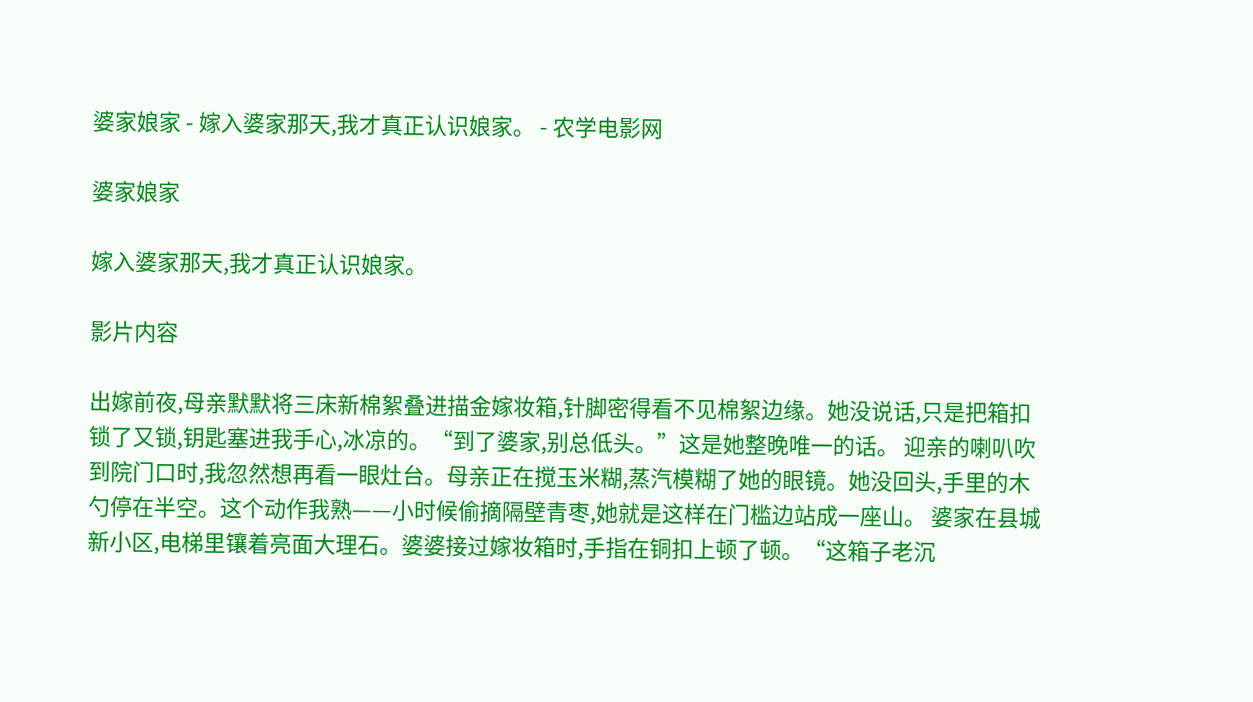婆家娘家 - 嫁入婆家那天,我才真正认识娘家。 - 农学电影网

婆家娘家

嫁入婆家那天,我才真正认识娘家。

影片内容

出嫁前夜,母亲默默将三床新棉絮叠进描金嫁妆箱,针脚密得看不见棉絮边缘。她没说话,只是把箱扣锁了又锁,钥匙塞进我手心,冰凉的。“到了婆家,别总低头。”这是她整晚唯一的话。 迎亲的喇叭吹到院门口时,我忽然想再看一眼灶台。母亲正在搅玉米糊,蒸汽模糊了她的眼镜。她没回头,手里的木勺停在半空。这个动作我熟——小时候偷摘隔壁青枣,她就是这样在门槛边站成一座山。 婆家在县城新小区,电梯里镶着亮面大理石。婆婆接过嫁妆箱时,手指在铜扣上顿了顿。“这箱子老沉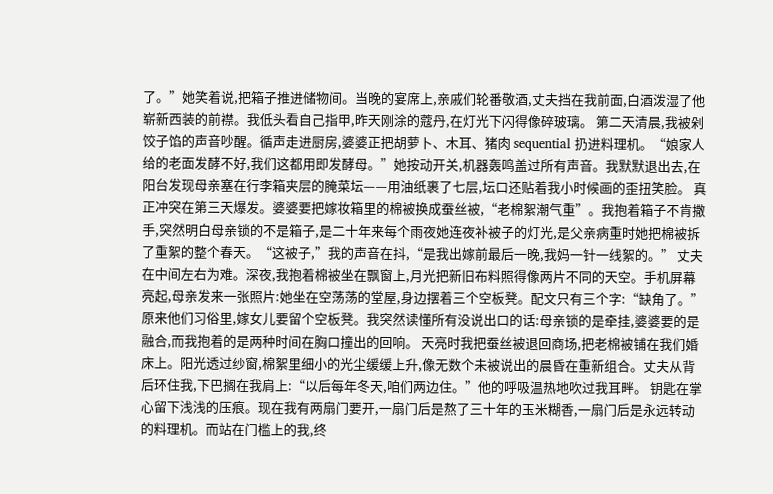了。”她笑着说,把箱子推进储物间。当晚的宴席上,亲戚们轮番敬酒,丈夫挡在我前面,白酒泼湿了他崭新西装的前襟。我低头看自己指甲,昨天刚涂的蔻丹,在灯光下闪得像碎玻璃。 第二天清晨,我被剁饺子馅的声音吵醒。循声走进厨房,婆婆正把胡萝卜、木耳、猪肉 sequential 扔进料理机。“娘家人给的老面发酵不好,我们这都用即发酵母。”她按动开关,机器轰鸣盖过所有声音。我默默退出去,在阳台发现母亲塞在行李箱夹层的腌菜坛——用油纸裹了七层,坛口还贴着我小时候画的歪扭笑脸。 真正冲突在第三天爆发。婆婆要把嫁妆箱里的棉被换成蚕丝被,“老棉絮潮气重”。我抱着箱子不肯撒手,突然明白母亲锁的不是箱子,是二十年来每个雨夜她连夜补被子的灯光,是父亲病重时她把棉被拆了重絮的整个春天。“这被子,”我的声音在抖,“是我出嫁前最后一晚,我妈一针一线絮的。” 丈夫在中间左右为难。深夜,我抱着棉被坐在飘窗上,月光把新旧布料照得像两片不同的天空。手机屏幕亮起,母亲发来一张照片:她坐在空荡荡的堂屋,身边摆着三个空板凳。配文只有三个字:“缺角了。” 原来他们习俗里,嫁女儿要留个空板凳。我突然读懂所有没说出口的话:母亲锁的是牵挂,婆婆要的是融合,而我抱着的是两种时间在胸口撞出的回响。 天亮时我把蚕丝被退回商场,把老棉被铺在我们婚床上。阳光透过纱窗,棉絮里细小的光尘缓缓上升,像无数个未被说出的晨昏在重新组合。丈夫从背后环住我,下巴搁在我肩上:“以后每年冬天,咱们两边住。”他的呼吸温热地吹过我耳畔。 钥匙在掌心留下浅浅的压痕。现在我有两扇门要开,一扇门后是熬了三十年的玉米糊香,一扇门后是永远转动的料理机。而站在门槛上的我,终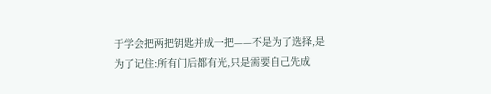于学会把两把钥匙并成一把——不是为了选择,是为了记住:所有门后都有光,只是需要自己先成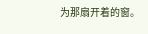为那扇开着的窗。